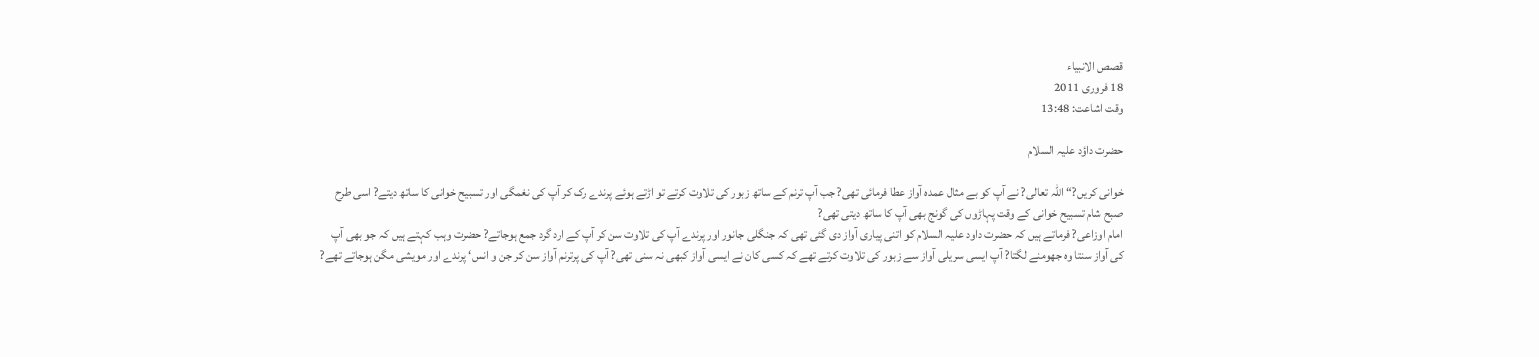قصص الانبیاء
18 فروری 2011
وقت اشاعت: 13:48

حضرت داؤد علیہ السلام

خوانی کریں?“ اللہ تعالی? نے آپ کو بے مثال عمدہ آواز عطا فرمائی تھی? جب آپ ترنم کے ساتھ زبور کی تلاوت کرتے تو اڑتے ہوئے پرندے رک کر آپ کی نغمگی اور تسبیح خوانی کا ساتھ دیتے? اسی طرح صبح شام تسبیح خوانی کے وقت پہاڑوں کی گونج بھی آپ کا ساتھ دیتی تھی?
امام اوزاعی? فرماتے ہیں کہ حضرت داود علیہ السلام کو اتنی پیاری آواز دی گئی تھی کہ جنگلی جانور اور پرندے آپ کی تلاوت سن کر آپ کے ارد گرد جمع ہوجاتے? حضرت وہب کہتے ہیں کہ جو بھی آپ کی آواز سنتا وہ جھومنے لگتا? آپ ایسی سریلی آواز سے زبور کی تلاوت کرتے تھے کہ کسی کان نے ایسی آواز کبھی نہ سنی تھی? آپ کی پرترنم آواز سن کر جن و انس‘ پرندے اور مویشی مگن ہوجاتے تھے?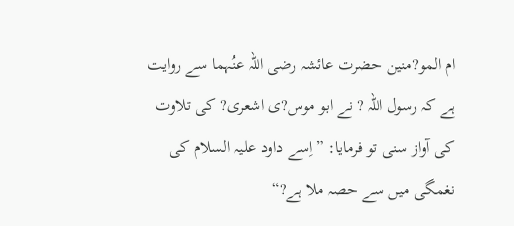ام المو?منین حضرت عائشہ رضی اللہ عنُہما سے روایت ہے کہ رسول اللہ ? نے ابو موس?ی اشعری? کی تلاوت کی آواز سنی تو فرمایا: ”اِسے داود علیہ السلام کی نغمگی میں سے حصہ ملا ہے?“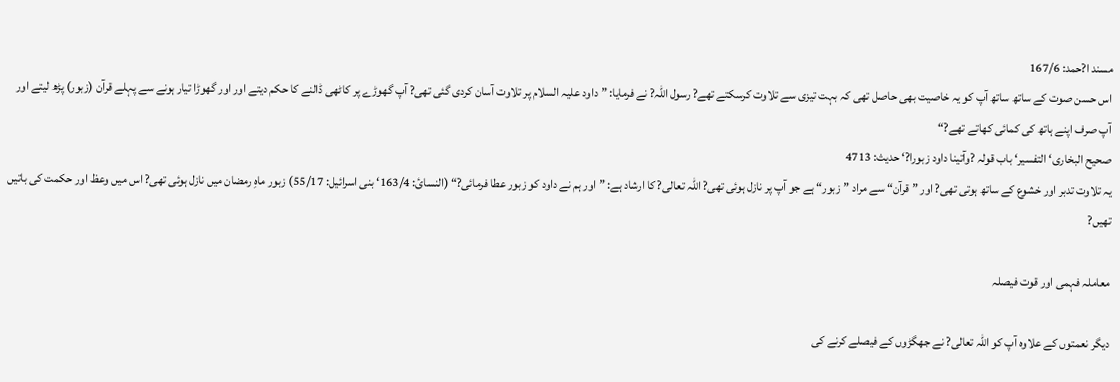مسند ا?حمد: 167/6
اس حسن صوت کے ساتھ ساتھ آپ کو یہ خاصیت بھی حاصل تھی کہ بہت تیزی سے تلاوت کرسکتے تھے? رسول اللہ? نے فرمایا: ”داود علیہ السلام پر تلاوت آسان کردی گئی تھی? آپ گھوڑے پر کاٹھی ڈالنے کا حکم دیتے اور اور گھوڑا تیار ہونے سے پہلے قرآن (زبور) پڑھ لیتے اور آپ صرف اپنے ہاتھ کی کمائی کھاتے تھے?“
صحیح البخاری‘ التفسیر‘ باب قولہ ?وآتینا داود زبورا?‘ حدیث: 4713
یہ تلاوت تدبر اور خشوع کے ساتھ ہوتی تھی? اور ”قرآن“ سے مراد ”زبور“ ہے جو آپ پر نازل ہوئی تھی? اللہ تعالی? کا ارشاد ہے: ”اور ہم نے داود کو زبور عطا فرمائی?“ (النسائ: 163/4‘ بنی اسرائیل: 55/17) زبور ماہِ رمضان میں نازل ہوئی تھی? اس میں وعظ اور حکمت کی باتیں تھیں?

معاملہ فہمی اور قوت فیصلہ

دیگر نعمتوں کے علاوہ آپ کو اللہ تعالی? نے جھگڑوں کے فیصلے کرنے کی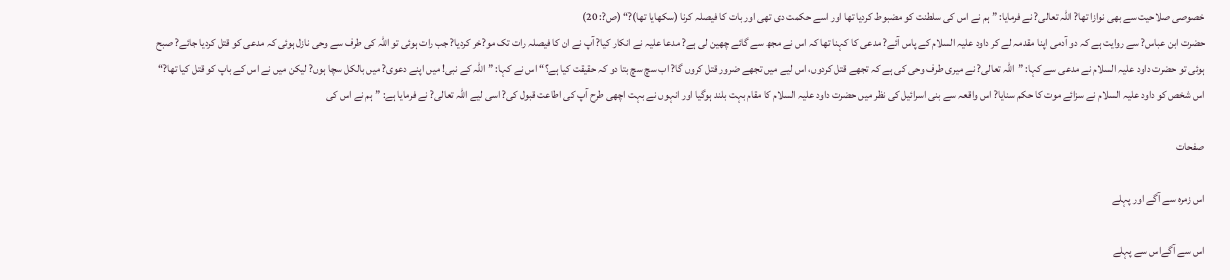خصوصی صلاحیت سے بھی نوازا تھا? اللہ تعالی? نے فرمایا: ” ہم نے اس کی سلطنت کو مضبوط کردیا تھا اور اسے حکمت دی تھی اور بات کا فیصلہ کرنا (سکھایا تھا)?“ (ص?: 20)
حضرت ابن عباس? سے روایت ہے کہ دو آدمی اپنا مقدمہ لے کر داود علیہ السلام کے پاس آئے? مدعی کا کہنا تھا کہ اس نے مجھ سے گائے چھین لی ہے? مدعا علیہ نے انکار کیا? آپ نے ان کا فیصلہ رات تک مو?خر کردیا? جب رات ہوئی تو اللہ کی طرف سے وحی نازل ہوئی کہ مدعی کو قتل کردیا جائے? صبح ہوئی تو حضرت داود علیہ السلام نے مدعی سے کہا: ”اللہ تعالی? نے میری طرف وحی کی ہے کہ تجھے قتل کردوں، اس لیے میں تجھے ضرور قتل کروں گا? اب سچ سچ بتا دو کہ حقیقت کیا ہے؟“ اس نے کہا: ”اللہ کے نبی! میں اپنے دعوی? میں بالکل سچا ہوں? لیکن میں نے اس کے باپ کو قتل کیا تھا?“ اس شخص کو داود علیہ السلام نے سزائے موت کا حکم سنایا? اس واقعہ سے بنی اسرائیل کی نظر میں حضرت داود علیہ السلام کا مقام بہت بلند ہوگیا اور انہوں نے بہت اچھی طرح آپ کی اطاعت قبول کی? اسی لیے اللہ تعالی? نے فرمایا ہے: ”ہم نے اس کی

صفحات

اس زمرہ سے آگے اور پہلے

اس سے آگےاس سے پہلے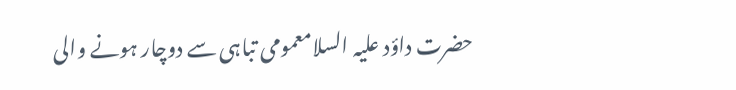حضرت داؤد علیہ السلامعمومی تباہی سے دوچار ہونے والی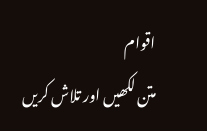اقوام
متن لکھیں اور تلاش کریں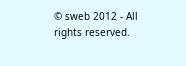© sweb 2012 - All rights reserved.